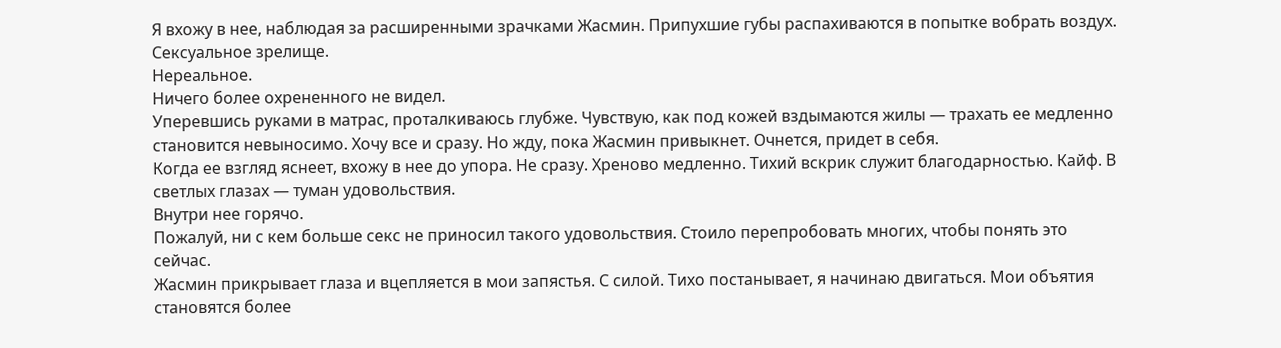Я вхожу в нее, наблюдая за расширенными зрачками Жасмин. Припухшие губы распахиваются в попытке вобрать воздух.
Сексуальное зрелище.
Нереальное.
Ничего более охрененного не видел.
Уперевшись руками в матрас, проталкиваюсь глубже. Чувствую, как под кожей вздымаются жилы — трахать ее медленно становится невыносимо. Хочу все и сразу. Но жду, пока Жасмин привыкнет. Очнется, придет в себя.
Когда ее взгляд яснеет, вхожу в нее до упора. Не сразу. Хреново медленно. Тихий вскрик служит благодарностью. Кайф. В светлых глазах — туман удовольствия.
Внутри нее горячо.
Пожалуй, ни с кем больше секс не приносил такого удовольствия. Стоило перепробовать многих, чтобы понять это сейчас.
Жасмин прикрывает глаза и вцепляется в мои запястья. С силой. Тихо постанывает, я начинаю двигаться. Мои объятия становятся более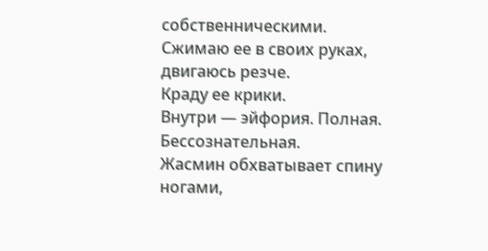собственническими. Сжимаю ее в своих руках, двигаюсь резче.
Краду ее крики.
Внутри — эйфория. Полная. Бессознательная.
Жасмин обхватывает спину ногами,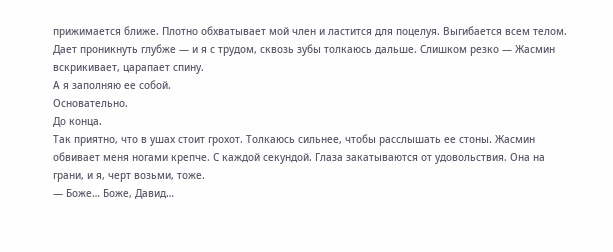прижимается ближе. Плотно обхватывает мой член и ластится для поцелуя. Выгибается всем телом. Дает проникнуть глубже — и я с трудом, сквозь зубы толкаюсь дальше. Слишком резко — Жасмин вскрикивает, царапает спину.
А я заполняю ее собой.
Основательно.
До конца.
Так приятно, что в ушах стоит грохот. Толкаюсь сильнее, чтобы расслышать ее стоны. Жасмин обвивает меня ногами крепче. С каждой секундой. Глаза закатываются от удовольствия. Она на грани, и я, черт возьми, тоже.
— Боже… Боже, Давид…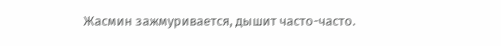Жасмин зажмуривается, дышит часто-часто.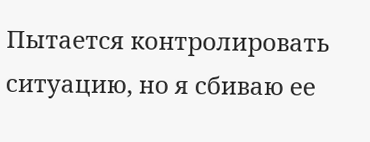Пытается контролировать ситуацию, но я сбиваю ее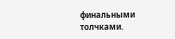финальными толчками.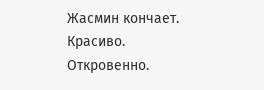Жасмин кончает.
Красиво. Откровенно.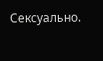Сексуально.